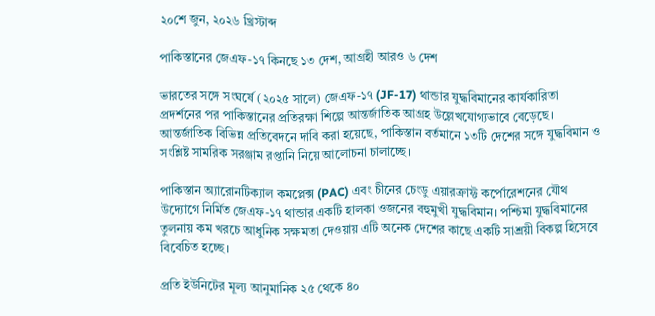২০শে জুন, ২০২৬ খ্রিস্টাব্দ

পাকিস্তানের জেএফ-১৭ কিনছে ১৩ দেশ, আগ্রহী আরও ৬ দেশ

ভারতের সঙ্গে সংঘর্ষে (২০২৫ সালে) জেএফ-১৭ (JF-17) থান্ডার যুদ্ধবিমানের কার্যকারিতা প্রদর্শনের পর পাকিস্তানের প্রতিরক্ষা শিল্পে আন্তর্জাতিক আগ্রহ উল্লেখযোগ্যভাবে বেড়েছে। আন্তর্জাতিক বিভিন্ন প্রতিবেদনে দাবি করা হয়েছে, পাকিস্তান বর্তমানে ১৩টি দেশের সঙ্গে যুদ্ধবিমান ও সংশ্লিষ্ট সামরিক সরঞ্জাম রপ্তানি নিয়ে আলোচনা চালাচ্ছে।

পাকিস্তান অ্যারোনটিক্যাল কমপ্লেক্স (PAC) এবং চীনের চেংডু এয়ারক্রাফ্ট কর্পোরেশনের যৌথ উদ্যোগে নির্মিত জেএফ-১৭ থান্ডার একটি হালকা ওজনের বহুমুখী যুদ্ধবিমান। পশ্চিমা যুদ্ধবিমানের তুলনায় কম খরচে আধুনিক সক্ষমতা দেওয়ায় এটি অনেক দেশের কাছে একটি সাশ্রয়ী বিকল্প হিসেবে বিবেচিত হচ্ছে।

প্রতি ইউনিটের মূল্য আনুমানিক ২৫ থেকে ৪০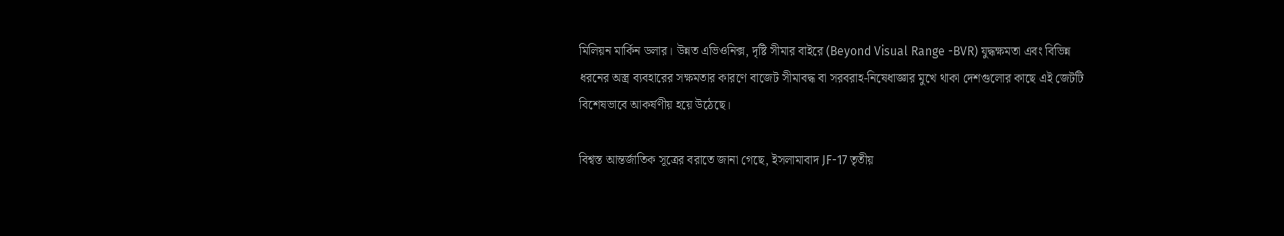মিলিয়ন মার্কিন ডলার। উন্নত এভিওনিক্স, দৃষ্টি সীমার বাইরে (Beyond Visual Range -BVR) যুদ্ধক্ষমতা এবং বিভিন্ন ধরনের অস্ত্র ব্যবহারের সক্ষমতার কারণে বাজেট সীমাবদ্ধ বা সরবরাহ-নিষেধাজ্ঞার মুখে থাকা দেশগুলোর কাছে এই জেটটি বিশেষভাবে আকর্ষণীয় হয়ে উঠেছে।

বিশ্বস্ত আন্তর্জাতিক সূত্রের বরাতে জানা গেছে, ইসলামাবাদ JF-17 তৃতীয়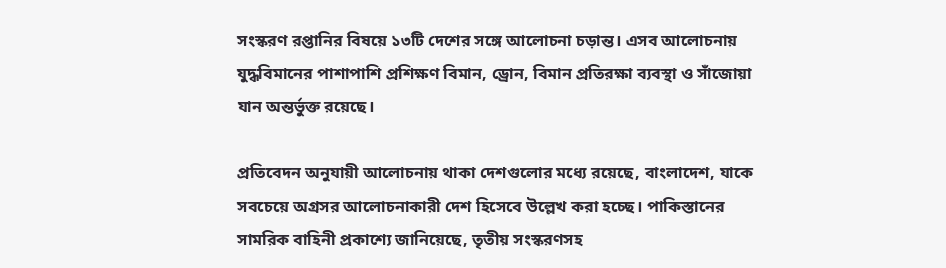সংস্করণ রপ্তানির বিষয়ে ১৩টি দেশের সঙ্গে আলোচনা চড়ান্ত। এসব আলোচনায় যুদ্ধবিমানের পাশাপাশি প্রশিক্ষণ বিমান, ড্রোন, বিমান প্রতিরক্ষা ব্যবস্থা ও সাঁজোয়া যান অন্তর্ভুক্ত রয়েছে।

প্রতিবেদন অনুযায়ী আলোচনায় থাকা দেশগুলোর মধ্যে রয়েছে, বাংলাদেশ, যাকে সবচেয়ে অগ্রসর আলোচনাকারী দেশ হিসেবে উল্লেখ করা হচ্ছে। পাকিস্তানের সামরিক বাহিনী প্রকাশ্যে জানিয়েছে, তৃতীয় সংস্করণসহ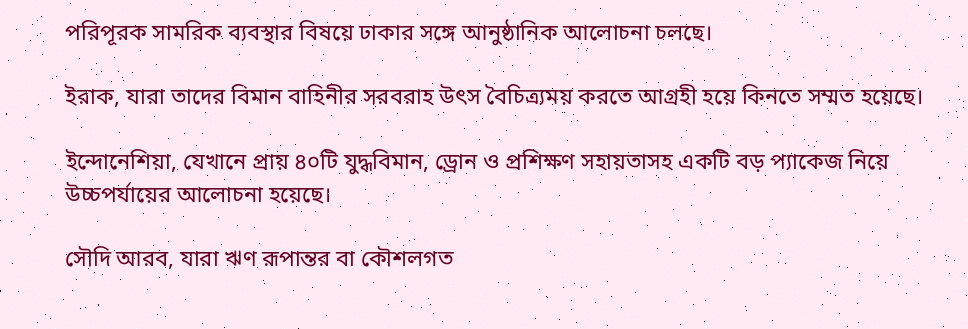পরিপূরক সামরিক ব্যবস্থার বিষয়ে ঢাকার সঙ্গে আনুষ্ঠানিক আলোচনা চলছে।

ইরাক, যারা তাদের বিমান বাহিনীর সরবরাহ উৎস বৈচিত্র্যময় করতে আগ্রহী হয়ে কিনতে সম্মত হয়েছে।

ইন্দোনেশিয়া, যেখানে প্রায় ৪০টি যুদ্ধবিমান, ড্রোন ও প্রশিক্ষণ সহায়তাসহ একটি বড় প্যাকেজ নিয়ে উচ্চপর্যায়ের আলোচনা হয়েছে।

সৌদি আরব, যারা ঋণ রূপান্তর বা কৌশলগত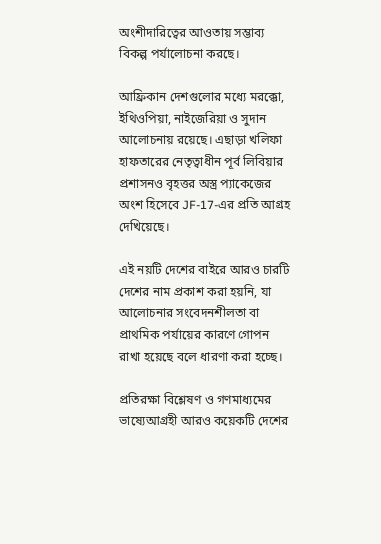অংশীদারিত্বের আওতায় সম্ভাব্য বিকল্প পর্যালোচনা করছে।

আফ্রিকান দেশগুলোর মধ্যে মরক্কো, ইথিওপিয়া, নাইজেরিয়া ও সুদান আলোচনায় রয়েছে। এছাড়া খলিফা হাফতারের নেতৃত্বাধীন পূর্ব লিবিয়ার প্রশাসনও বৃহত্তর অস্ত্র প্যাকেজের অংশ হিসেবে JF-17-এর প্রতি আগ্রহ দেখিয়েছে।

এই নয়টি দেশের বাইরে আরও চারটি দেশের নাম প্রকাশ করা হয়নি, যা আলোচনার সংবেদনশীলতা বা প্রাথমিক পর্যায়ের কারণে গোপন রাখা হয়েছে বলে ধারণা করা হচ্ছে।

প্রতিরক্ষা বিশ্লেষণ ও গণমাধ্যমের ভাষ্যেআগ্রহী আরও কয়েকটি দেশের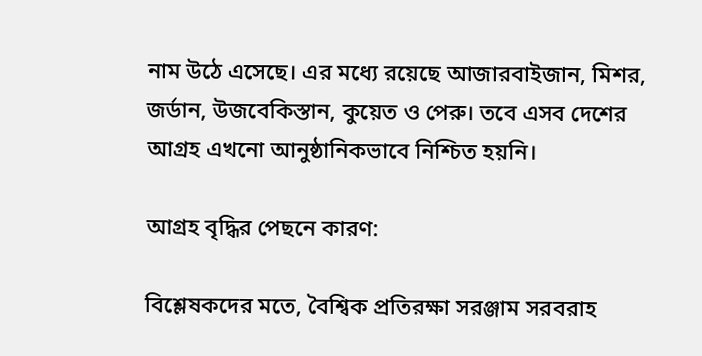নাম উঠে এসেছে। এর মধ্যে রয়েছে আজারবাইজান, মিশর, জর্ডান, উজবেকিস্তান, কুয়েত ও পেরু। তবে এসব দেশের আগ্রহ এখনো আনুষ্ঠানিকভাবে নিশ্চিত হয়নি।

আগ্রহ বৃদ্ধির পেছনে কারণ:

বিশ্লেষকদের মতে, বৈশ্বিক প্রতিরক্ষা সরঞ্জাম সরবরাহ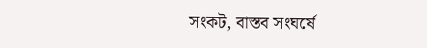সংকট, বাস্তব সংঘর্ষে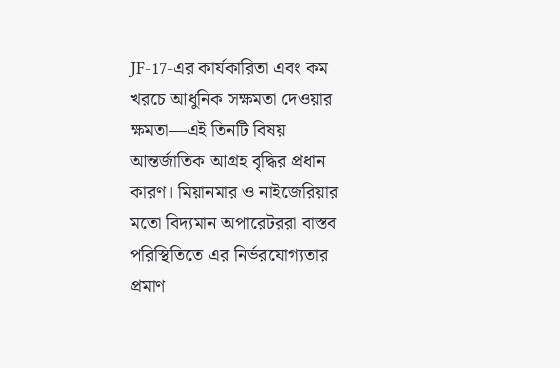JF-17-এর কার্যকারিতা এবং কম খরচে আধুনিক সক্ষমতা দেওয়ার ক্ষমতা—এই তিনটি বিষয় আন্তর্জাতিক আগ্রহ বৃদ্ধির প্রধান কারণ। মিয়ানমার ও নাইজেরিয়ার মতো বিদ্যমান অপারেটররা বাস্তব পরিস্থিতিতে এর নির্ভরযোগ্যতার প্রমাণ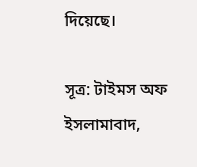দিয়েছে।

সূত্র: টাইমস অফ ইসলামাবাদ,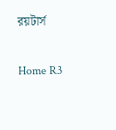রয়টার্স

Home R3